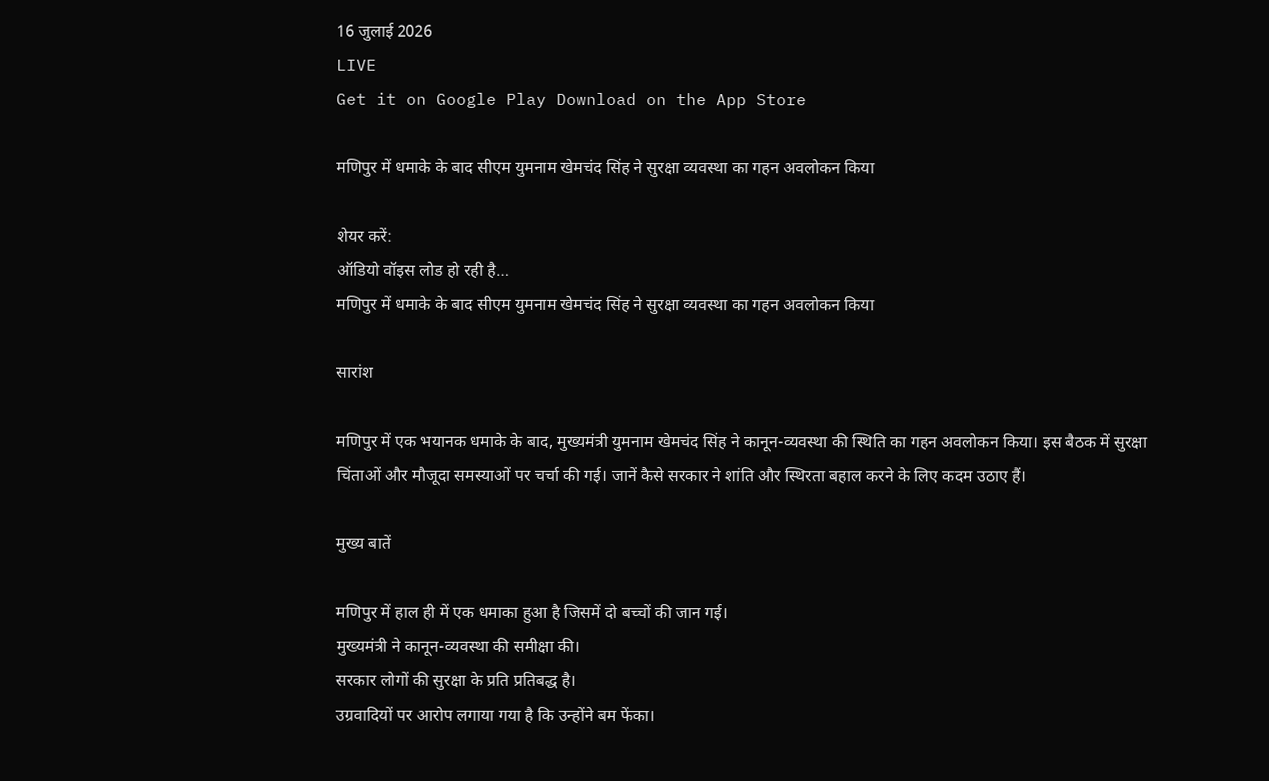16 जुलाई 2026
LIVE
Get it on Google Play Download on the App Store

मणिपुर में धमाके के बाद सीएम युमनाम खेमचंद सिंह ने सुरक्षा व्यवस्था का गहन अवलोकन किया

शेयर करें:
ऑडियो वॉइस लोड हो रही है…
मणिपुर में धमाके के बाद सीएम युमनाम खेमचंद सिंह ने सुरक्षा व्यवस्था का गहन अवलोकन किया

सारांश

मणिपुर में एक भयानक धमाके के बाद, मुख्यमंत्री युमनाम खेमचंद सिंह ने कानून-व्यवस्था की स्थिति का गहन अवलोकन किया। इस बैठक में सुरक्षा चिंताओं और मौजूदा समस्याओं पर चर्चा की गई। जानें कैसे सरकार ने शांति और स्थिरता बहाल करने के लिए कदम उठाए हैं।

मुख्य बातें

मणिपुर में हाल ही में एक धमाका हुआ है जिसमें दो बच्चों की जान गई।
मुख्यमंत्री ने कानून-व्यवस्था की समीक्षा की।
सरकार लोगों की सुरक्षा के प्रति प्रतिबद्ध है।
उग्रवादियों पर आरोप लगाया गया है कि उन्होंने बम फेंका।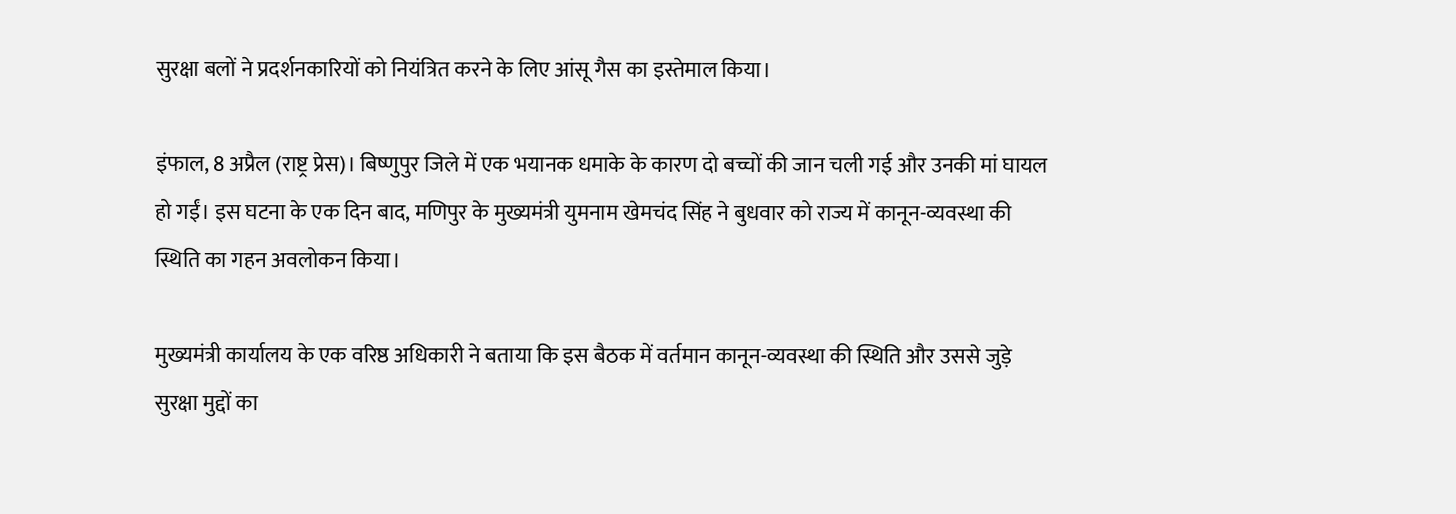सुरक्षा बलों ने प्रदर्शनकारियों को नियंत्रित करने के लिए आंसू गैस का इस्तेमाल किया।

इंफाल, 8 अप्रैल (राष्ट्र प्रेस)। बिष्णुपुर जिले में एक भयानक धमाके के कारण दो बच्चों की जान चली गई और उनकी मां घायल हो गईं। इस घटना के एक दिन बाद, मणिपुर के मुख्यमंत्री युमनाम खेमचंद सिंह ने बुधवार को राज्य में कानून-व्यवस्था की स्थिति का गहन अवलोकन किया।

मुख्यमंत्री कार्यालय के एक वरिष्ठ अधिकारी ने बताया कि इस बैठक में वर्तमान कानून-व्यवस्था की स्थिति और उससे जुड़े सुरक्षा मुद्दों का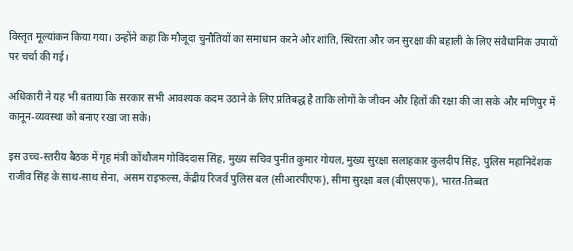विस्तृत मूल्यांकन किया गया। उन्होंने कहा कि मौजूदा चुनौतियों का समाधान करने और शांति, स्थिरता और जन सुरक्षा की बहाली के लिए संवैधानिक उपायों पर चर्चा की गई।

अधिकारी ने यह भी बताया कि सरकार सभी आवश्यक कदम उठाने के लिए प्रतिबद्ध है ताकि लोगों के जीवन और हितों की रक्षा की जा सके और मणिपुर में कानून-व्यवस्था को बनाए रखा जा सके।

इस उच्च-स्तरीय बैठक में गृह मंत्री कोंथौजम गोविंददास सिंह, मुख्य सचिव पुनीत कुमार गोयल, मुख्य सुरक्षा सलाहकार कुलदीप सिंह, पुलिस महानिदेशक राजीव सिंह के साथ-साथ सेना, असम राइफल्स, केंद्रीय रिजर्व पुलिस बल (सीआरपीएफ), सीमा सुरक्षा बल (बीएसएफ), भारत-तिब्बत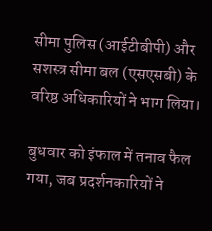सीमा पुलिस (आईटीबीपी) और सशस्त्र सीमा बल (एसएसबी) के वरिष्ठ अधिकारियों ने भाग लिया।

बुधवार को इंफाल में तनाव फैल गया, जब प्रदर्शनकारियों ने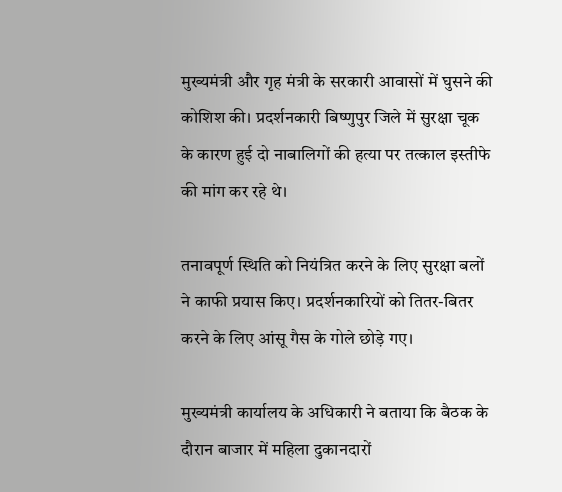मुख्यमंत्री और गृह मंत्री के सरकारी आवासों में घुसने की कोशिश की। प्रदर्शनकारी बिष्णुपुर जिले में सुरक्षा चूक के कारण हुई दो नाबालिगों की हत्या पर तत्काल इस्तीफे की मांग कर रहे थे।

तनावपूर्ण स्थिति को नियंत्रित करने के लिए सुरक्षा बलों ने काफी प्रयास किए। प्रदर्शनकारियों को तितर-बितर करने के लिए आंसू गैस के गोले छोड़े गए।

मुख्यमंत्री कार्यालय के अधिकारी ने बताया कि बैठक के दौरान बाजार में महिला दुकानदारों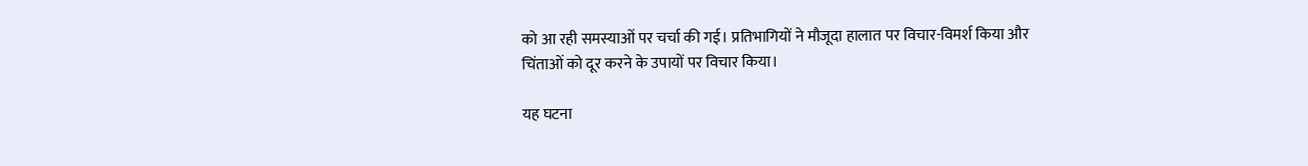को आ रही समस्याओं पर चर्चा की गई। प्रतिभागियों ने मौजूदा हालात पर विचार-विमर्श किया और चिंताओं को दूर करने के उपायों पर विचार किया।

यह घटना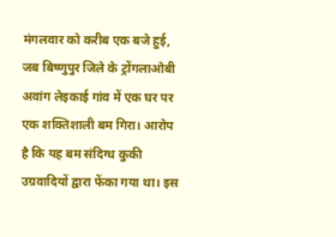मंगलवार को करीब एक बजे हुई, जब बिष्णुपुर जिले के ट्रोंगलाओबी अवांग लेइकाई गांव में एक घर पर एक शक्तिशाली बम गिरा। आरोप है कि यह बम संदिग्ध कुकी उग्रवादियों द्वारा फेंका गया था। इस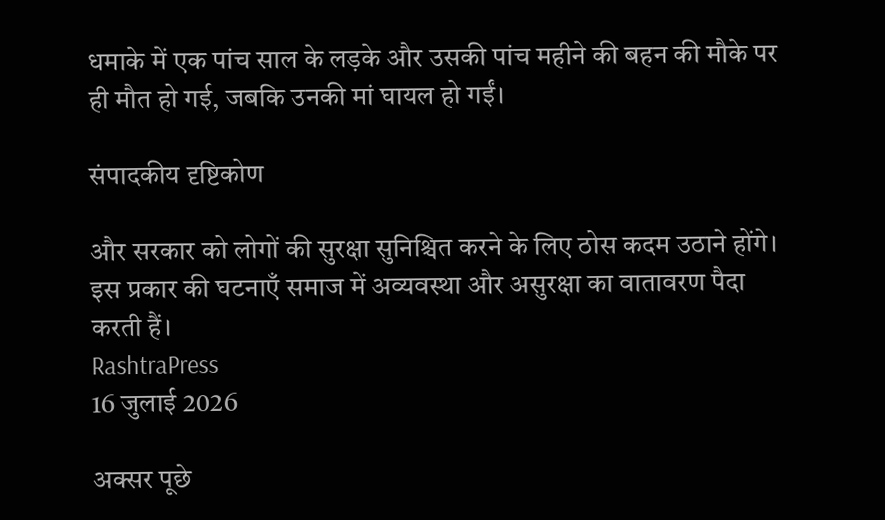धमाके में एक पांच साल के लड़के और उसकी पांच महीने की बहन की मौके पर ही मौत हो गई, जबकि उनकी मां घायल हो गईं।

संपादकीय दृष्टिकोण

और सरकार को लोगों की सुरक्षा सुनिश्चित करने के लिए ठोस कदम उठाने होंगे। इस प्रकार की घटनाएँ समाज में अव्यवस्था और असुरक्षा का वातावरण पैदा करती हैं।
RashtraPress
16 जुलाई 2026

अक्सर पूछे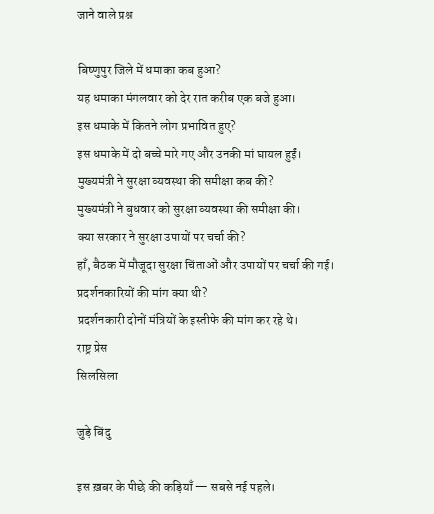जाने वाले प्रश्न

बिष्णुपुर जिले में धमाका कब हुआ?
यह धमाका मंगलवार को देर रात करीब एक बजे हुआ।
इस धमाके में कितने लोग प्रभावित हुए?
इस धमाके में दो बच्चे मारे गए और उनकी मां घायल हुईं।
मुख्यमंत्री ने सुरक्षा व्यवस्था की समीक्षा कब की?
मुख्यमंत्री ने बुधवार को सुरक्षा व्यवस्था की समीक्षा की।
क्या सरकार ने सुरक्षा उपायों पर चर्चा की?
हाँ, बैठक में मौजूदा सुरक्षा चिंताओं और उपायों पर चर्चा की गई।
प्रदर्शनकारियों की मांग क्या थी?
प्रदर्शनकारी दोनों मंत्रियों के इस्तीफे की मांग कर रहे थे।
राष्ट्र प्रेस
सिलसिला

जुड़े बिंदु

इस ख़बर के पीछे की कड़ियाँ — सबसे नई पहले।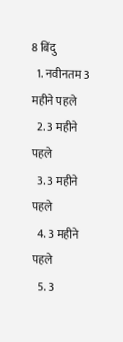8 बिंदु
  1. नवीनतम 3 महीने पहले
  2. 3 महीने पहले
  3. 3 महीने पहले
  4. 3 महीने पहले
  5. 3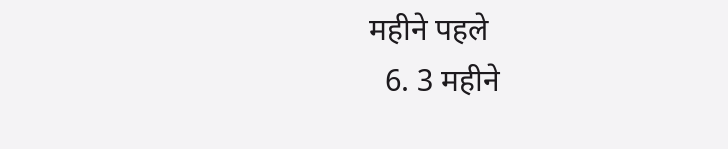महीने पहले
  6. 3 महीने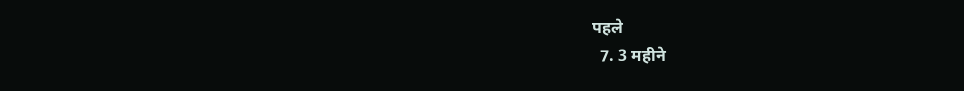पहले
  7. 3 महीने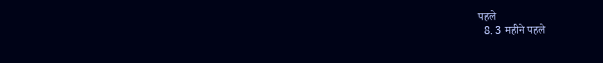पहले
  8. 3 महीने पहले